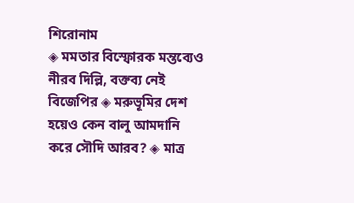শিরোনাম
◈ মমতার বিস্ফোরক মন্তব্যেও নীরব দিল্লি, বক্তব্য নেই বিজেপির ◈ মরুভূমির দেশ হয়েও কেন বালু আমদানি করে সৌদি আরব? ◈ মাত্র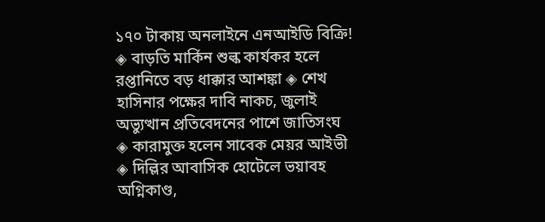১৭০ টাকায় অনলাইনে এনআইডি বিক্রি! ◈ বাড়তি মার্কিন শুল্ক কার্যকর হলে রপ্তানিতে বড় ধাক্কার আশঙ্কা ◈ শেখ হাসিনার পক্ষের দাবি নাকচ, জুলাই অভ্যুত্থান প্রতিবেদনের পাশে জাতিসংঘ ◈ কারামুক্ত হলেন সাবেক মেয়র আইভী ◈ দিল্লির আবাসিক হোটেলে ভয়াবহ অগ্নিকাণ্ড,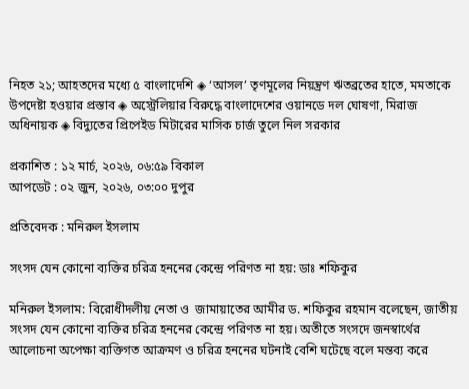নিহত ২১; আহতদের মধ্যে ৫ বাংলাদেশি ◈ ‘আসল’ তৃণমূলের নিয়ন্ত্রণ ঋতব্রতের হাতে, মমতাকে উপদেষ্টা হওয়ার প্রস্তাব ◈ অস্ট্রেলিয়ার বিরু‌দ্ধে বাংলা‌দে‌শের ওয়ান‌ডে দল ঘোষণা, মিরাজ অ‌ধিনায়ক ◈ বিদ্যুতের প্রিপেইড মিটারের মাসিক চার্জ তুলে নিল সরকার

প্রকাশিত : ১২ মার্চ, ২০২৬, ০৬:৫৯ বিকাল
আপডেট : ০২ জুন, ২০২৬, ০৩:০০ দুপুর

প্রতিবেদক : মনিরুল ইসলাম

সংসদ যেন কোনো ব্যক্তির চরিত্র হননের কেন্দ্রে পরিণত না হয়: ডাঃ শফিকুর

মনিরুল ইসলাম: বিরোধীদলীয় নেতা ও  জামায়াতের আমীর ড. শফিকুর রহমান বলেছেন, জাতীয় সংসদ যেন কোনো ব্যক্তির চরিত্র হননের কেন্দ্রে পরিণত না হয়। অতীতে সংসদে জনস্বার্থের আলোচনা অপেক্ষা ব্যক্তিগত আক্রমণ ও চরিত্র হননের ঘটনাই বেশি ঘটেছে বলে মন্তব্য করে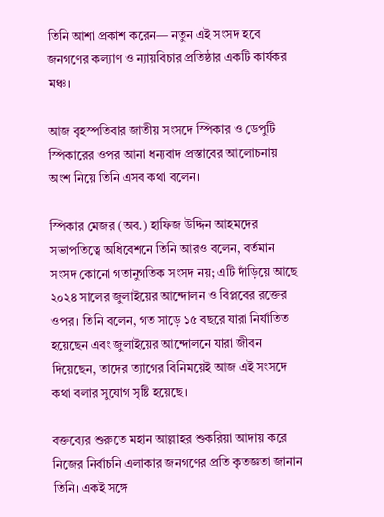তিনি আশা প্রকাশ করেন— নতুন এই সংসদ হবে জনগণের কল্যাণ ও ন্যায়বিচার প্রতিষ্ঠার একটি কার্যকর মঞ্চ।

আজ বৃহস্পতিবার জাতীয় সংসদে স্পিকার ও ডেপুটি স্পিকারের ওপর আনা ধন্যবাদ প্রস্তাবের আলোচনায় অংশ নিয়ে তিনি এসব কথা বলেন।

স্পিকার মেজর (অব.) হাফিজ উদ্দিন আহমদের সভাপতিত্বে অধিবেশনে তিনি আরও বলেন, বর্তমান সংসদ কোনো গতানুগতিক সংসদ নয়; এটি দাঁড়িয়ে আছে ২০২৪ সালের জুলাইয়ের আন্দোলন ও বিপ্লবের রক্তের ওপর। তিনি বলেন, গত সাড়ে ১৫ বছরে যারা নির্যাতিত হয়েছেন এবং জুলাইয়ের আন্দোলনে যারা জীবন দিয়েছেন, তাদের ত্যাগের বিনিময়েই আজ এই সংসদে কথা বলার সুযোগ সৃষ্টি হয়েছে।

বক্তব্যের শুরুতে মহান আল্লাহর শুকরিয়া আদায় করে নিজের নির্বাচনি এলাকার জনগণের প্রতি কৃতজ্ঞতা জানান তিনি। একই সঙ্গে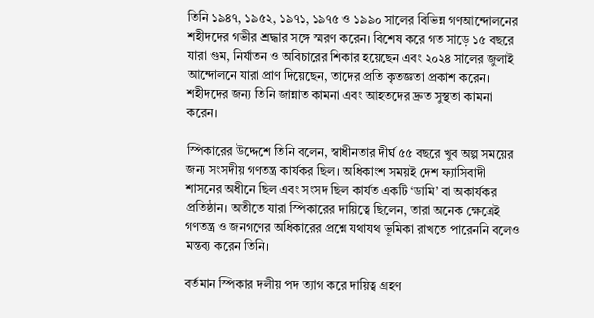তিনি ১৯৪৭, ১৯৫২, ১৯৭১, ১৯৭৫ ও ১৯৯০ সালের বিভিন্ন গণআন্দোলনের শহীদদের গভীর শ্রদ্ধার সঙ্গে স্মরণ করেন। বিশেষ করে গত সাড়ে ১৫ বছরে যারা গুম, নির্যাতন ও অবিচারের শিকার হয়েছেন এবং ২০২৪ সালের জুলাই আন্দোলনে যারা প্রাণ দিয়েছেন, তাদের প্রতি কৃতজ্ঞতা প্রকাশ করেন। শহীদদের জন্য তিনি জান্নাত কামনা এবং আহতদের দ্রুত সুস্থতা কামনা করেন।

স্পিকারের উদ্দেশে তিনি বলেন, স্বাধীনতার দীর্ঘ ৫৫ বছরে খুব অল্প সময়ের জন্য সংসদীয় গণতন্ত্র কার্যকর ছিল। অধিকাংশ সময়ই দেশ ফ্যাসিবাদী শাসনের অধীনে ছিল এবং সংসদ ছিল কার্যত একটি ‘ডামি’ বা অকার্যকর প্রতিষ্ঠান। অতীতে যারা স্পিকারের দায়িত্বে ছিলেন, তারা অনেক ক্ষেত্রেই গণতন্ত্র ও জনগণের অধিকারের প্রশ্নে যথাযথ ভূমিকা রাখতে পারেননি বলেও মন্তব্য করেন তিনি।

বর্তমান স্পিকার দলীয় পদ ত্যাগ করে দায়িত্ব গ্রহণ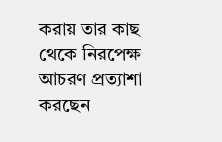করায় তার কাছ থেকে নিরপেক্ষ আচরণ প্রত্যাশা করছেন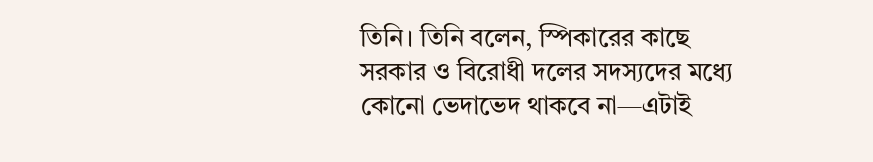তিনি। তিনি বলেন, স্পিকারের কাছে সরকার ও বিরোধী দলের সদস্যদের মধ্যে কোনো ভেদাভেদ থাকবে না—এটাই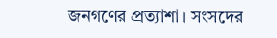জনগণের প্রত্যাশা। সংসদের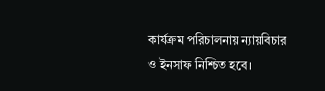কার্যক্রম পরিচালনায় ন্যায়বিচার ও ইনসাফ নিশ্চিত হবে।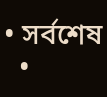• সর্বশেষ
  •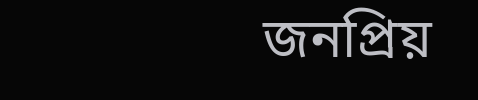জনপ্রিয়